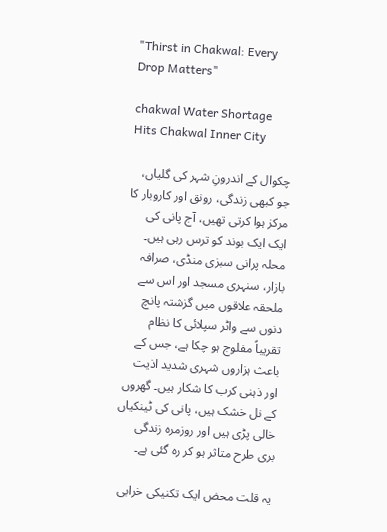"Thirst in Chakwal: Every Drop Matters"

chakwal Water Shortage Hits Chakwal Inner City

چکوال کے اندرونِ شہر کی گلیاں، جو کبھی زندگی، رونق اور کاروبار کا مرکز ہوا کرتی تھیں، آج پانی کی ایک ایک بوند کو ترس رہی ہیں۔ محلہ پرانی سبزی منڈی، صرافہ بازار، سنہری مسجد اور اس سے ملحقہ علاقوں میں گزشتہ پانچ دنوں سے واٹر سپلائی کا نظام تقریباً مفلوج ہو چکا ہے، جس کے باعث ہزاروں شہری شدید اذیت اور ذہنی کرب کا شکار ہیں۔ گھروں کے نل خشک ہیں، پانی کی ٹینکیاں خالی پڑی ہیں اور روزمرہ زندگی بری طرح متاثر ہو کر رہ گئی ہے۔

یہ قلت محض ایک تکنیکی خرابی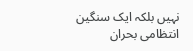نہیں بلکہ ایک سنگین انتظامی بحران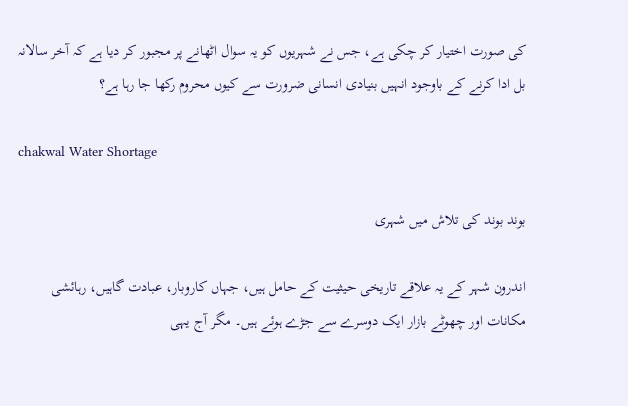کی صورت اختیار کر چکی ہے، جس نے شہریوں کو یہ سوال اٹھانے پر مجبور کر دیا ہے کہ آخر سالانہ بل ادا کرنے کے باوجود انہیں بنیادی انسانی ضرورت سے کیوں محروم رکھا جا رہا ہے؟

chakwal Water Shortage

بوند بوند کی تلاش میں شہری

اندرون شہر کے یہ علاقے تاریخی حیثیت کے حامل ہیں، جہاں کاروبار، عبادت گاہیں، رہائشی مکانات اور چھوٹے بازار ایک دوسرے سے جڑے ہوئے ہیں۔ مگر آج یہی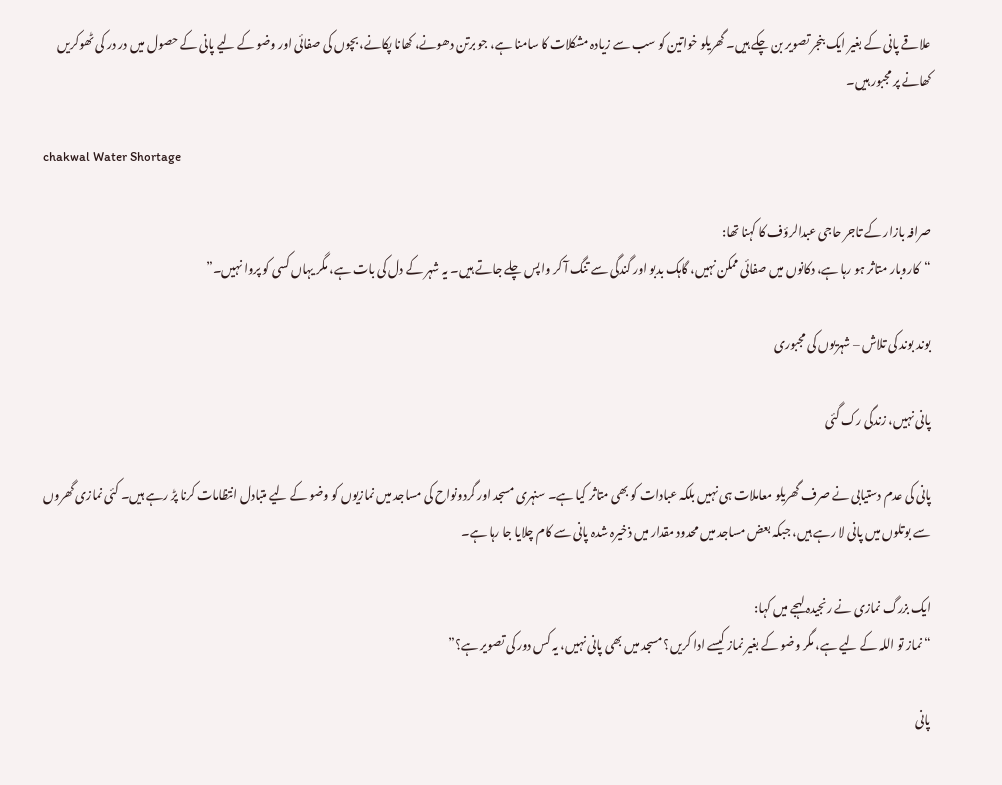علاقے پانی کے بغیر ایک بنجر تصویر بن چکے ہیں۔ گھریلو خواتین کو سب سے زیادہ مشکلات کا سامنا ہے، جو برتن دھونے، کھانا پکانے، بچوں کی صفائی اور وضو کے لیے پانی کے حصول میں در در کی ٹھوکریں کھانے پر مجبور ہیں۔

chakwal Water Shortage

صرافہ بازار کے تاجر حاجی عبدالرؤف کا کہنا تھا:
“کاروبار متاثر ہو رہا ہے، دکانوں میں صفائی ممکن نہیں، گاہک بدبو اور گندگی سے تنگ آ کر واپس چلے جاتے ہیں۔ یہ شہر کے دل کی بات ہے، مگر یہاں کسی کو پروا نہیں۔”

بوند بوند کی تلاش – شہریوں کی مجبوری

پانی نہیں، زندگی رک گئی

پانی کی عدم دستیابی نے صرف گھریلو معاملات ہی نہیں بلکہ عبادات کو بھی متاثر کیا ہے۔ سنہری مسجد اور گردونواح کی مساجد میں نمازیوں کو وضو کے لیے متبادل انتظامات کرنا پڑ رہے ہیں۔ کئی نمازی گھروں سے بوتلوں میں پانی لا رہے ہیں، جبکہ بعض مساجد میں محدود مقدار میں ذخیرہ شدہ پانی سے کام چلایا جا رہا ہے۔

ایک بزرگ نمازی نے رنجیدہ لہجے میں کہا:
“نماز تو اللہ کے لیے ہے، مگر وضو کے بغیر نماز کیسے ادا کریں؟ مسجد میں بھی پانی نہیں، یہ کس دور کی تصویر ہے؟”

پانی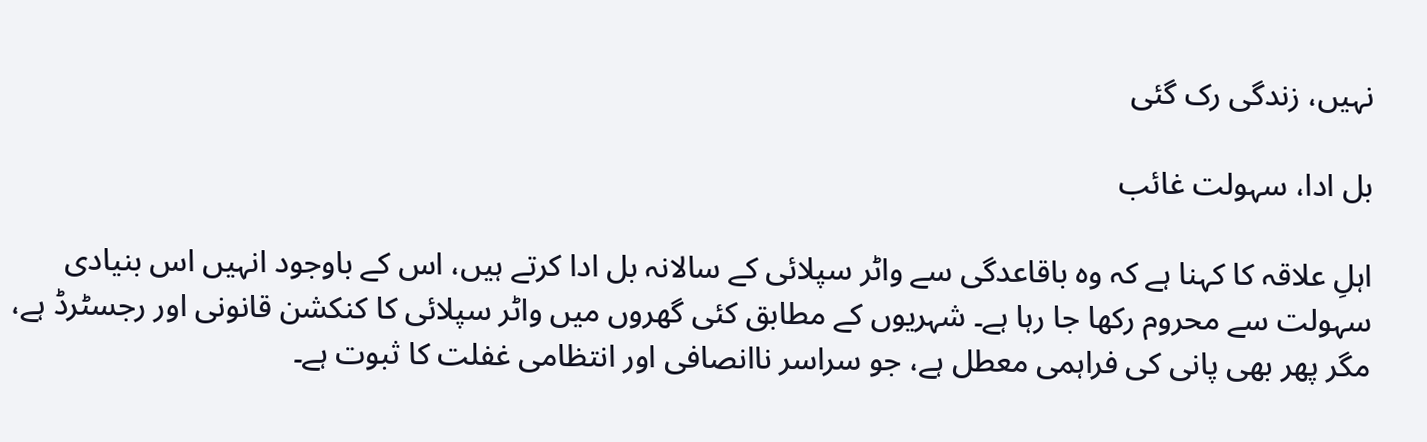نہیں، زندگی رک گئی

بل ادا، سہولت غائب

اہلِ علاقہ کا کہنا ہے کہ وہ باقاعدگی سے واٹر سپلائی کے سالانہ بل ادا کرتے ہیں، اس کے باوجود انہیں اس بنیادی سہولت سے محروم رکھا جا رہا ہے۔ شہریوں کے مطابق کئی گھروں میں واٹر سپلائی کا کنکشن قانونی اور رجسٹرڈ ہے، مگر پھر بھی پانی کی فراہمی معطل ہے، جو سراسر ناانصافی اور انتظامی غفلت کا ثبوت ہے۔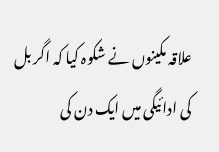علاقہ مکینوں نے شکوہ کیا کہ اگر بل کی ادائیگی میں ایک دن کی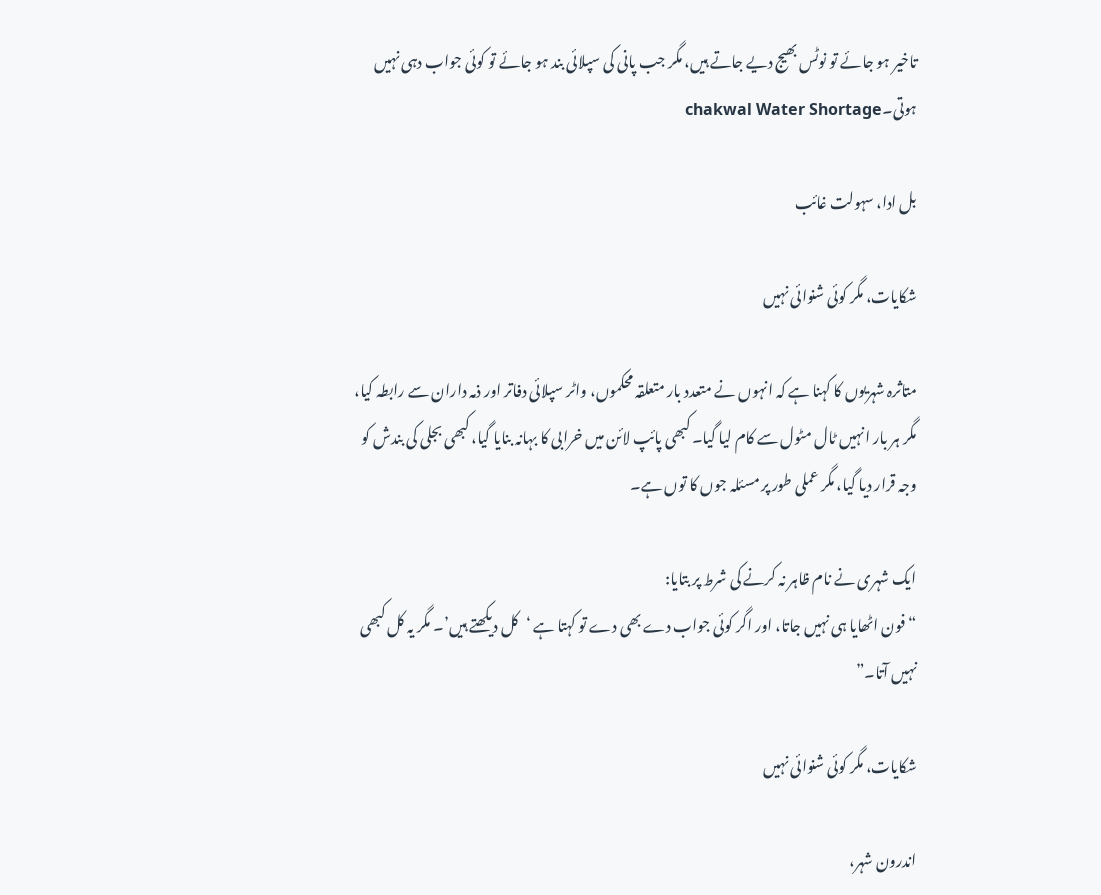تاخیر ہو جائے تو نوٹس بھیج دیے جاتے ہیں، مگر جب پانی کی سپلائی بند ہو جائے تو کوئی جواب دہی نہیں ہوتی۔chakwal Water Shortage

بل ادا، سہولت غائب

شکایات، مگر کوئی شنوائی نہیں

متاثرہ شہریوں کا کہنا ہے کہ انہوں نے متعدد بار متعلقہ محکموں، واٹر سپلائی دفاتر اور ذمہ داران سے رابطہ کیا، مگر ہر بار انہیں ٹال مٹول سے کام لیا گیا۔ کبھی پائپ لائن میں خرابی کا بہانہ بنایا گیا، کبھی بجلی کی بندش کو وجہ قرار دیا گیا، مگر عملی طور پر مسئلہ جوں کا توں ہے۔

ایک شہری نے نام ظاہر نہ کرنے کی شرط پر بتایا:
“فون اٹھایا ہی نہیں جاتا، اور اگر کوئی جواب دے بھی دے تو کہتا ہے ‘کل دیکھتے ہیں’۔ مگر یہ کل کبھی نہیں آتا۔”

شکایات، مگر کوئی شنوائی نہیں

اندرون شہر،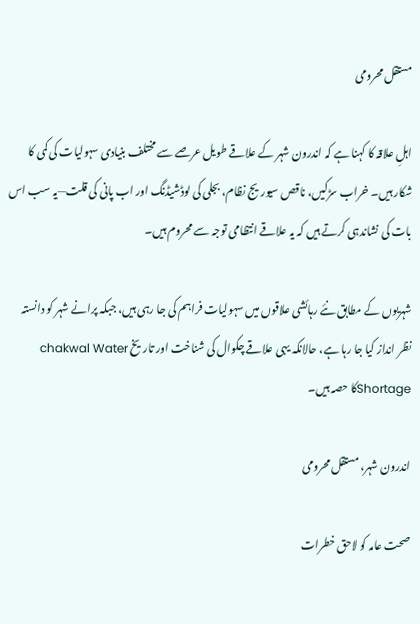مستقل محرومی

اہلِ علاقہ کا کہنا ہے کہ اندرون شہر کے علاقے طویل عرصے سے مختلف بنیادی سہولیات کی کمی کا شکار ہیں۔ خراب سڑکیں، ناقص سیوریج نظام، بجلی کی لوڈشیڈنگ اور اب پانی کی قلت—یہ سب اس بات کی نشاندہی کرتے ہیں کہ یہ علاقے انتظامی توجہ سے محروم ہیں۔

شہریوں کے مطابق نئے رہائشی علاقوں میں سہولیات فراہم کی جا رہی ہیں، جبکہ پرانے شہر کو دانستہ نظر انداز کیا جا رہا ہے، حالانکہ یہی علاقے چکوال کی شناخت اور تاریخ chakwal Water Shortageکا حصہ ہیں۔

اندرون شہر، مستقل محرومی

صحت عامہ کو لاحق خطرات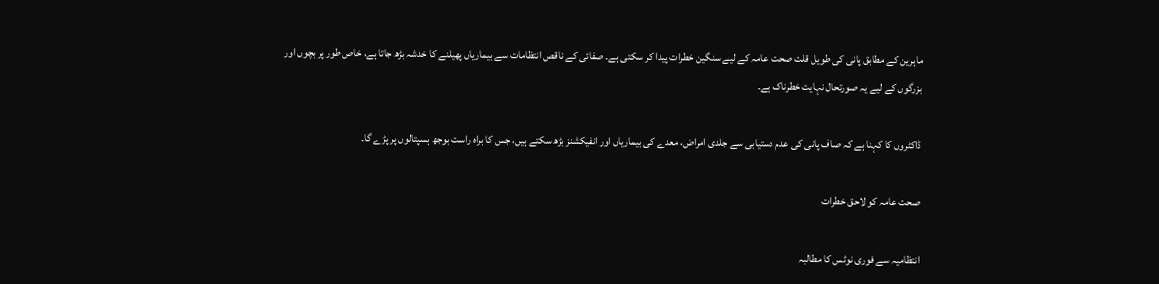ماہرین کے مطابق پانی کی طویل قلت صحت عامہ کے لیے سنگین خطرات پیدا کر سکتی ہے۔ صفائی کے ناقص انتظامات سے بیماریاں پھیلنے کا خدشہ بڑھ جاتا ہے، خاص طور پر بچوں اور بزرگوں کے لیے یہ صورتحال نہایت خطرناک ہے۔

ڈاکٹروں کا کہنا ہے کہ صاف پانی کی عدم دستیابی سے جلدی امراض، معدے کی بیماریاں اور انفیکشنز بڑھ سکتے ہیں، جس کا براہ راست بوجھ ہسپتالوں پر پڑے گا۔

صحت عامہ کو لاحق خطرات

انتظامیہ سے فوری نوٹس کا مطالبہ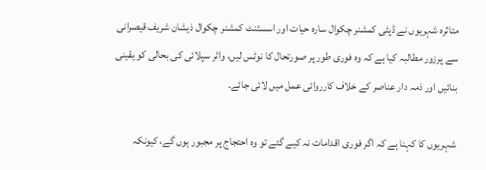متاثرہ شہریوں نے ڈپٹی کمشنر چکوال سارہ حیات اور اسسٹنٹ کمشنر چکوال ذیشان شریف قیصرانی سے پرزور مطالبہ کیا ہے کہ وہ فوری طور پر صورتحال کا نوٹس لیں، واٹر سپلائی کی بحالی کو یقینی بنائیں اور ذمہ دار عناصر کے خلاف کارروائی عمل میں لائی جائے۔

شہریوں کا کہنا ہے کہ اگر فوری اقدامات نہ کیے گئے تو وہ احتجاج پر مجبور ہوں گے، کیونکہ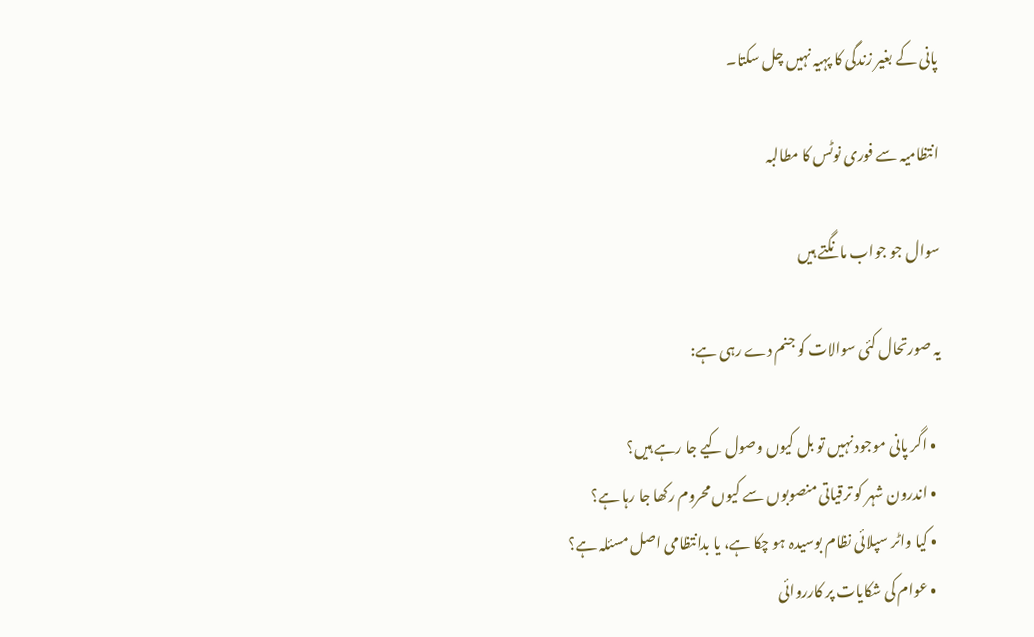پانی کے بغیر زندگی کا پہیہ نہیں چل سکتا۔

انتظامیہ سے فوری نوٹس کا مطالبہ

سوال جو جواب مانگتے ہیں

یہ صورتحال کئی سوالات کو جنم دے رہی ہے:

  • اگر پانی موجود نہیں تو بل کیوں وصول کیے جا رہے ہیں؟
  • اندرون شہر کو ترقیاتی منصوبوں سے کیوں محروم رکھا جا رہا ہے؟
  • کیا واٹر سپلائی نظام بوسیدہ ہو چکا ہے، یا بدانتظامی اصل مسئلہ ہے؟
  • عوام کی شکایات پر کارروائی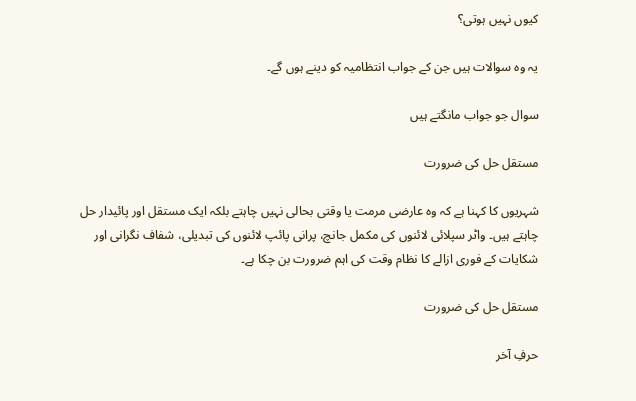کیوں نہیں ہوتی؟

یہ وہ سوالات ہیں جن کے جواب انتظامیہ کو دینے ہوں گے۔

سوال جو جواب مانگتے ہیں

مستقل حل کی ضرورت

شہریوں کا کہنا ہے کہ وہ عارضی مرمت یا وقتی بحالی نہیں چاہتے بلکہ ایک مستقل اور پائیدار حل چاہتے ہیں۔ واٹر سپلائی لائنوں کی مکمل جانچ، پرانی پائپ لائنوں کی تبدیلی، شفاف نگرانی اور شکایات کے فوری ازالے کا نظام وقت کی اہم ضرورت بن چکا ہے۔

مستقل حل کی ضرورت

حرفِ آخر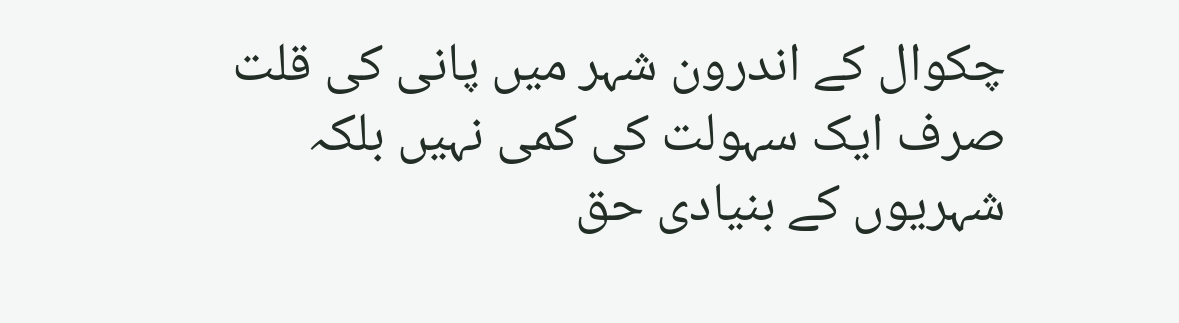چکوال کے اندرون شہر میں پانی کی قلت صرف ایک سہولت کی کمی نہیں بلکہ شہریوں کے بنیادی حق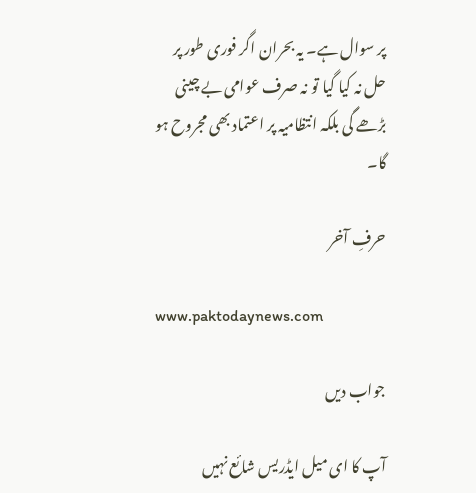پر سوال ہے۔ یہ بحران اگر فوری طور پر حل نہ کیا گیا تو نہ صرف عوامی بے چینی بڑھے گی بلکہ انتظامیہ پر اعتماد بھی مجروح ہو گا۔

حرفِ آخر

www.paktodaynews.com

جواب دیں

آپ کا ای میل ایڈریس شائع نہیں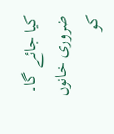کیا جائے گا۔ ضروری خانوں کو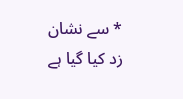* سے نشان زد کیا گیا ہے